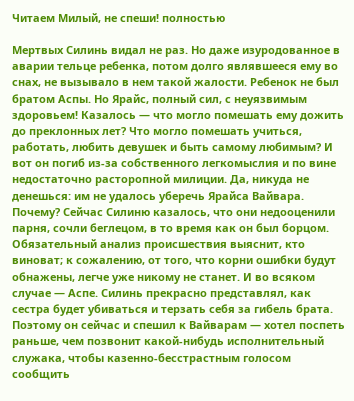Читаем Милый, не спеши! полностью

Мертвых Силинь видал не раз. Но даже изуродованное в аварии тельце ребенка, потом долго являвшееся ему во снах, не вызывало в нем такой жалости. Ребенок не был братом Аспы. Но Ярайс, полный сил, с неуязвимым здоровьем! Казалось — что могло помешать ему дожить до преклонных лет? Что могло помешать учиться, работать, любить девушек и быть самому любимым? И вот он погиб из-за собственного легкомыслия и по вине недостаточно расторопной милиции. Да, никуда не денешься: им не удалось уберечь Ярайса Вайвара. Почему? Сейчас Силиню казалось, что они недооценили парня, сочли беглецом, в то время как он был борцом. Обязательный анализ происшествия выяснит, кто виноват; к сожалению, от того, что корни ошибки будут обнажены, легче уже никому не станет. И во всяком случае — Аспе. Силинь прекрасно представлял, как сестра будет убиваться и терзать себя за гибель брата. Поэтому он сейчас и спешил к Вайварам — хотел поспеть раньше, чем позвонит какой-нибудь исполнительный служака, чтобы казенно-бесстрастным голосом сообщить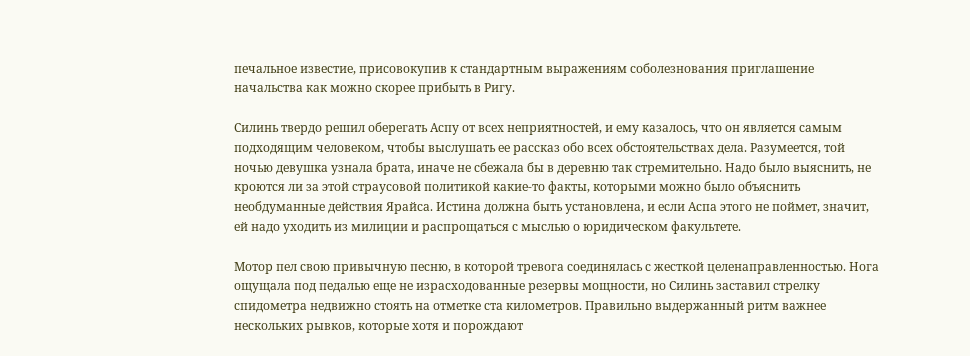печальное известие, присовокупив к стандартным выражениям соболезнования приглашение начальства как можно скорее прибыть в Ригу.

Силинь твердо решил оберегать Аспу от всех неприятностей, и ему казалось, что он является самым подходящим человеком, чтобы выслушать ее рассказ обо всех обстоятельствах дела. Разумеется, той ночью девушка узнала брата, иначе не сбежала бы в деревню так стремительно. Надо было выяснить, не кроются ли за этой страусовой политикой какие-то факты, которыми можно было объяснить необдуманные действия Ярайса. Истина должна быть установлена, и если Аспа этого не поймет, значит, ей надо уходить из милиции и распрощаться с мыслью о юридическом факультете.

Мотор пел свою привычную песню, в которой тревога соединялась с жесткой целенаправленностью. Нога ощущала под педалью еще не израсходованные резервы мощности, но Силинь заставил стрелку спидометра недвижно стоять на отметке ста километров. Правильно выдержанный ритм важнее нескольких рывков, которые хотя и порождают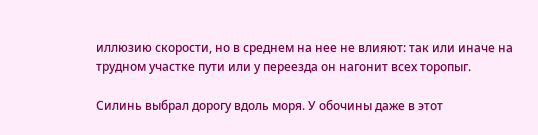иллюзию скорости, но в среднем на нее не влияют: так или иначе на трудном участке пути или у переезда он нагонит всех торопыг.

Силинь выбрал дорогу вдоль моря. У обочины даже в этот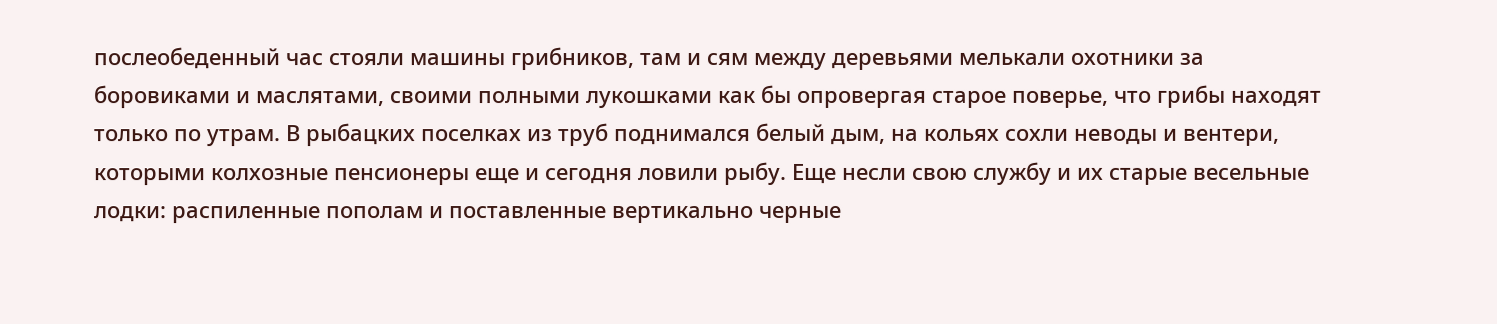послеобеденный час стояли машины грибников, там и сям между деревьями мелькали охотники за боровиками и маслятами, своими полными лукошками как бы опровергая старое поверье, что грибы находят только по утрам. В рыбацких поселках из труб поднимался белый дым, на кольях сохли неводы и вентери, которыми колхозные пенсионеры еще и сегодня ловили рыбу. Еще несли свою службу и их старые весельные лодки: распиленные пополам и поставленные вертикально черные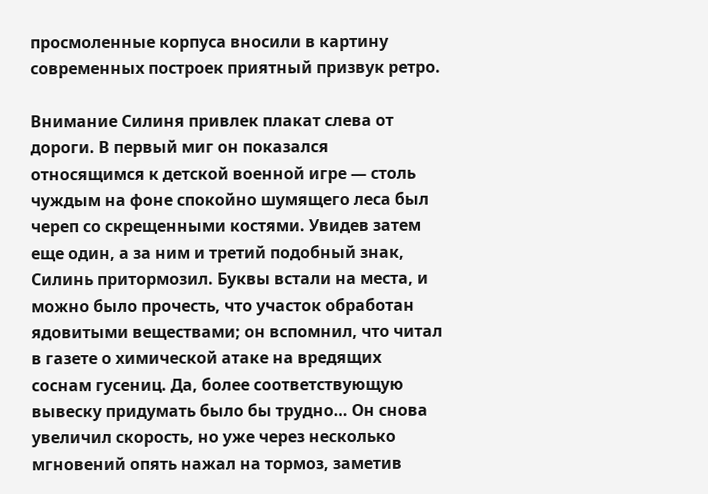просмоленные корпуса вносили в картину современных построек приятный призвук ретро.

Внимание Силиня привлек плакат слева от дороги. В первый миг он показался относящимся к детской военной игре — столь чуждым на фоне спокойно шумящего леса был череп со скрещенными костями. Увидев затем еще один, а за ним и третий подобный знак, Силинь притормозил. Буквы встали на места, и можно было прочесть, что участок обработан ядовитыми веществами; он вспомнил, что читал в газете о химической атаке на вредящих соснам гусениц. Да, более соответствующую вывеску придумать было бы трудно… Он снова увеличил скорость, но уже через несколько мгновений опять нажал на тормоз, заметив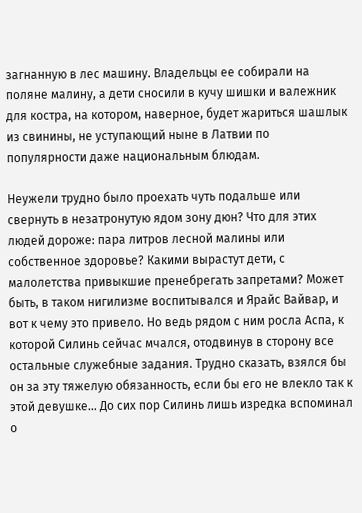загнанную в лес машину. Владельцы ее собирали на поляне малину, а дети сносили в кучу шишки и валежник для костра, на котором, наверное, будет жариться шашлык из свинины, не уступающий ныне в Латвии по популярности даже национальным блюдам.

Неужели трудно было проехать чуть подальше или свернуть в незатронутую ядом зону дюн? Что для этих людей дороже: пара литров лесной малины или собственное здоровье? Какими вырастут дети, с малолетства привыкшие пренебрегать запретами? Может быть, в таком нигилизме воспитывался и Ярайс Вайвар, и вот к чему это привело. Но ведь рядом с ним росла Аспа, к которой Силинь сейчас мчался, отодвинув в сторону все остальные служебные задания. Трудно сказать, взялся бы он за эту тяжелую обязанность, если бы его не влекло так к этой девушке… До сих пор Силинь лишь изредка вспоминал о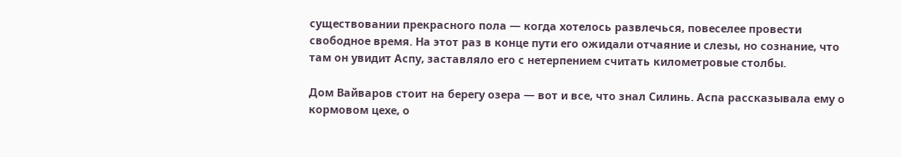существовании прекрасного пола — когда хотелось развлечься, повеселее провести свободное время. На этот раз в конце пути его ожидали отчаяние и слезы, но сознание, что там он увидит Аспу, заставляло его с нетерпением считать километровые столбы.

Дом Вайваров стоит на берегу озера — вот и все, что знал Силинь. Аспа рассказывала ему о кормовом цехе, о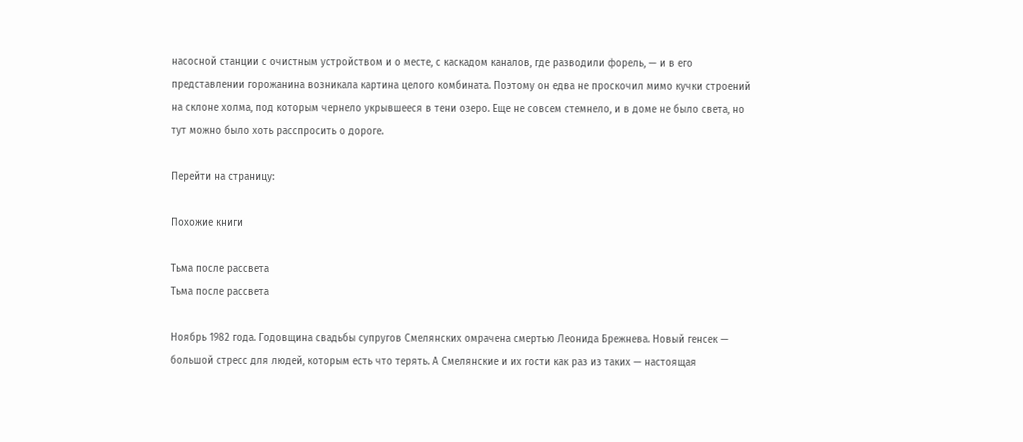насосной станции с очистным устройством и о месте, с каскадом каналов, где разводили форель, — и в его представлении горожанина возникала картина целого комбината. Поэтому он едва не проскочил мимо кучки строений на склоне холма, под которым чернело укрывшееся в тени озеро. Еще не совсем стемнело, и в доме не было света, но тут можно было хоть расспросить о дороге.

Перейти на страницу:

Похожие книги

Тьма после рассвета
Тьма после рассвета

Ноябрь 1982 года. Годовщина свадьбы супругов Смелянских омрачена смертью Леонида Брежнева. Новый генсек — большой стресс для людей, которым есть что терять. А Смелянские и их гости как раз из таких — настоящая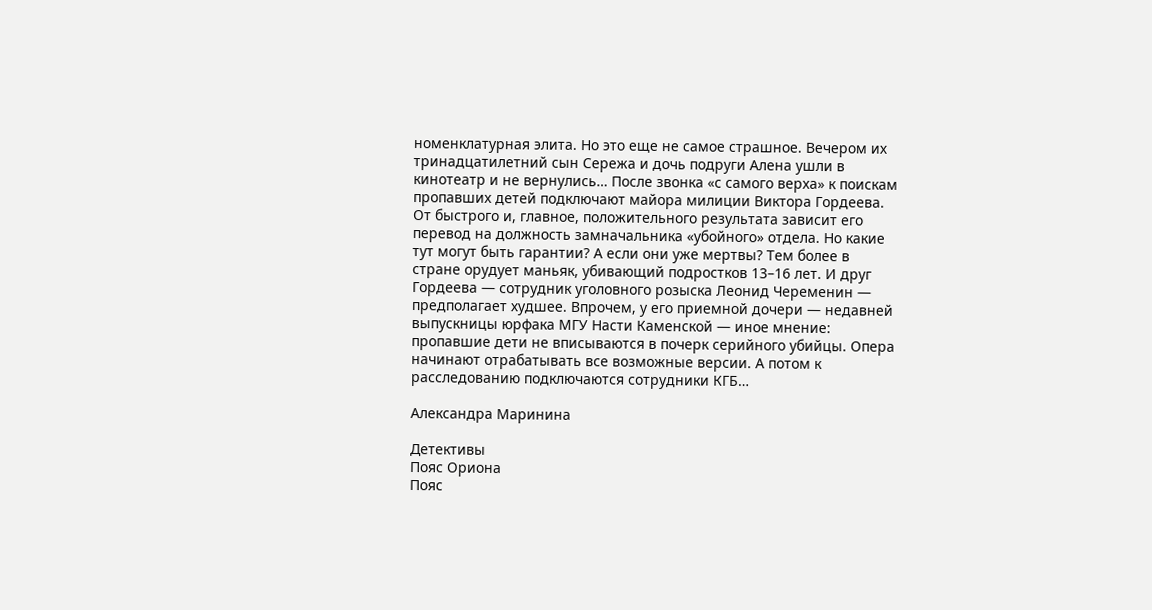номенклатурная элита. Но это еще не самое страшное. Вечером их тринадцатилетний сын Сережа и дочь подруги Алена ушли в кинотеатр и не вернулись… После звонка «с самого верха» к поискам пропавших детей подключают майора милиции Виктора Гордеева. От быстрого и, главное, положительного результата зависит его перевод на должность замначальника «убойного» отдела. Но какие тут могут быть гарантии? А если они уже мертвы? Тем более в стране орудует маньяк, убивающий подростков 13–16 лет. И друг Гордеева — сотрудник уголовного розыска Леонид Череменин — предполагает худшее. Впрочем, у его приемной дочери — недавней выпускницы юрфака МГУ Насти Каменской — иное мнение: пропавшие дети не вписываются в почерк серийного убийцы. Опера начинают отрабатывать все возможные версии. А потом к расследованию подключаются сотрудники КГБ…

Александра Маринина

Детективы
Пояс Ориона
Пояс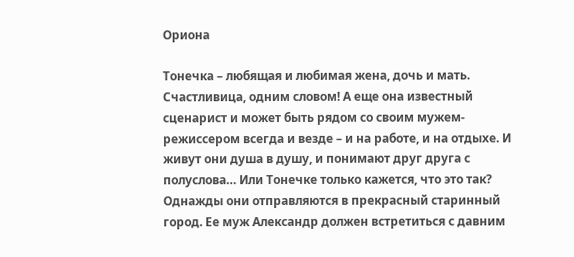Ориона

Тонечка – любящая и любимая жена, дочь и мать. Счастливица, одним словом! А еще она известный сценарист и может быть рядом со своим мужем-режиссером всегда и везде – и на работе, и на отдыхе. И живут они душа в душу, и понимают друг друга с полуслова… Или Тонечке только кажется, что это так? Однажды они отправляются в прекрасный старинный город. Ее муж Александр должен встретиться с давним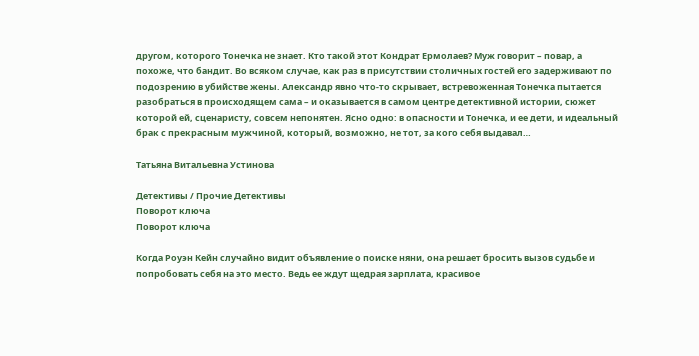другом, которого Тонечка не знает. Кто такой этот Кондрат Ермолаев? Муж говорит – повар, а похоже, что бандит. Во всяком случае, как раз в присутствии столичных гостей его задерживают по подозрению в убийстве жены. Александр явно что-то скрывает, встревоженная Тонечка пытается разобраться в происходящем сама – и оказывается в самом центре детективной истории, сюжет которой ей, сценаристу, совсем непонятен. Ясно одно: в опасности и Тонечка, и ее дети, и идеальный брак с прекрасным мужчиной, который, возможно, не тот, за кого себя выдавал…

Татьяна Витальевна Устинова

Детективы / Прочие Детективы
Поворот ключа
Поворот ключа

Когда Роуэн Кейн случайно видит объявление о поиске няни, она решает бросить вызов судьбе и попробовать себя на это место. Ведь ее ждут щедрая зарплата, красивое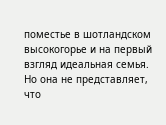поместье в шотландском высокогорье и на первый взгляд идеальная семья. Но она не представляет, что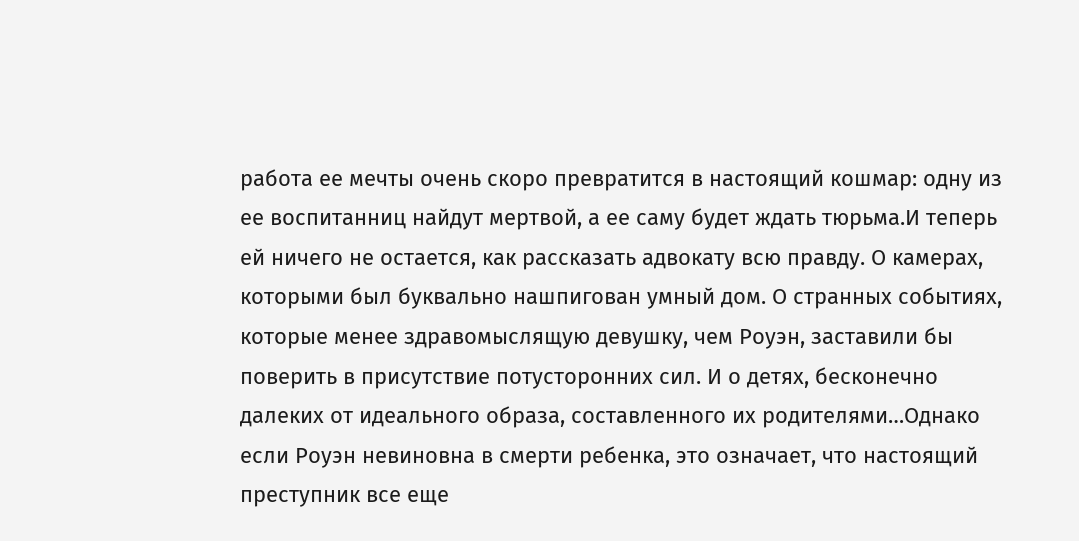работа ее мечты очень скоро превратится в настоящий кошмар: одну из ее воспитанниц найдут мертвой, а ее саму будет ждать тюрьма.И теперь ей ничего не остается, как рассказать адвокату всю правду. О камерах, которыми был буквально нашпигован умный дом. О странных событиях, которые менее здравомыслящую девушку, чем Роуэн, заставили бы поверить в присутствие потусторонних сил. И о детях, бесконечно далеких от идеального образа, составленного их родителями…Однако если Роуэн невиновна в смерти ребенка, это означает, что настоящий преступник все еще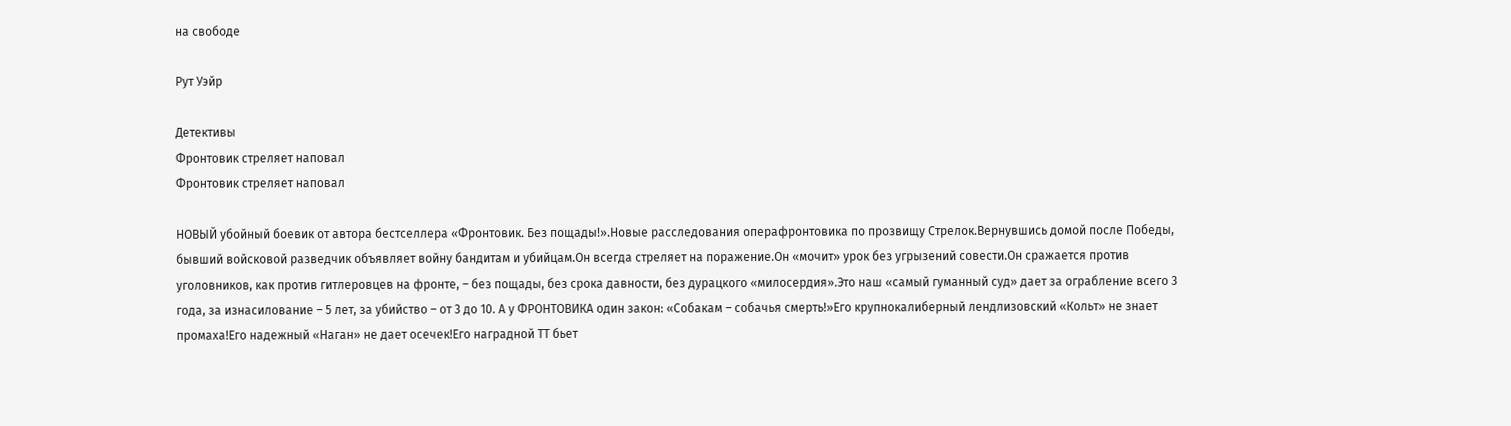на свободе

Рут Уэйр

Детективы
Фронтовик стреляет наповал
Фронтовик стреляет наповал

НОВЫЙ убойный боевик от автора бестселлера «Фронтовик. Без пощады!».Новые расследования операфронтовика по прозвищу Стрелок.Вернувшись домой после Победы, бывший войсковой разведчик объявляет войну бандитам и убийцам.Он всегда стреляет на поражение.Он «мочит» урок без угрызений совести.Он сражается против уголовников, как против гитлеровцев на фронте, – без пощады, без срока давности, без дурацкого «милосердия».Это наш «самый гуманный суд» дает за ограбление всего 3 года, за изнасилование – 5 лет, за убийство – от 3 до 10. А у ФРОНТОВИКА один закон: «Собакам – собачья смерть!»Его крупнокалиберный лендлизовский «Кольт» не знает промаха!Его надежный «Наган» не дает осечек!Его наградной ТТ бьет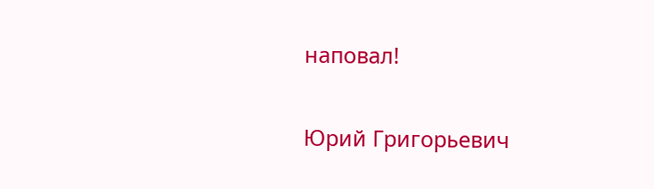наповал!

Юрий Григорьевич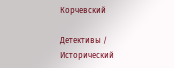Корчевский

Детективы / Исторический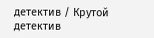детектив / Крутой детектив